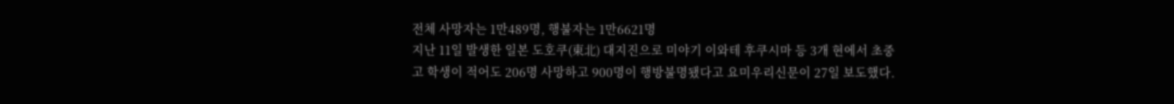전체 사망자는 1만489명, 행불자는 1만6621명
지난 11일 발생한 일본 도호쿠(東北) 대지진으로 미야기 이와테 후쿠시마 등 3개 현에서 초중고 학생이 적어도 206명 사망하고 900명이 행방불명됐다고 요미우리신문이 27일 보도했다.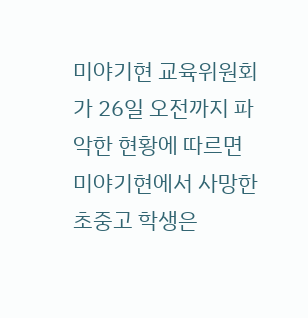미야기현 교육위원회가 26일 오전까지 파악한 현황에 따르면 미야기현에서 사망한 초중고 학생은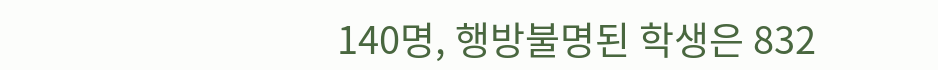140명, 행방불명된 학생은 832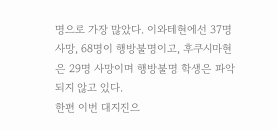명으로 가장 많았다. 이와테현에선 37명 사망, 68명이 행방불명이고, 후쿠시마현은 29명 사망이며 행방불명 학생은 파악되지 않고 있다.
한편 이번 대지진으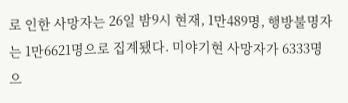로 인한 사망자는 26일 밤9시 현재, 1만489명, 행방불명자는 1만6621명으로 집계됐다. 미야기현 사망자가 6333명으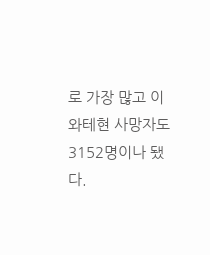로 가장 많고 이와테현 사망자도 3152명이나 됐다.